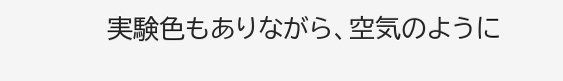実験色もありながら、空気のように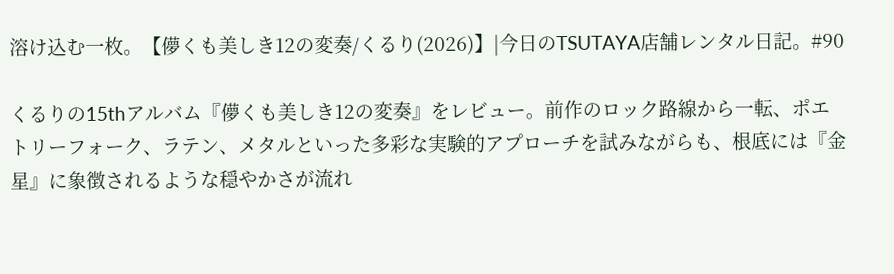溶け込む一枚。【儚くも美しき12の変奏/くるり(2026)】|今日のTSUTAYA店舗レンタル日記。#90

くるりの15thアルバム『儚くも美しき12の変奏』をレビュー。前作のロック路線から一転、ポエトリーフォーク、ラテン、メタルといった多彩な実験的アプローチを試みながらも、根底には『金星』に象徴されるような穏やかさが流れ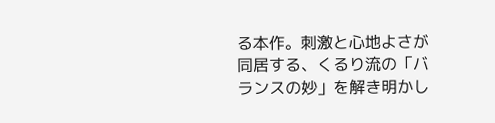る本作。刺激と心地よさが同居する、くるり流の「バランスの妙」を解き明かし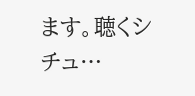ます。聴くシチュ…